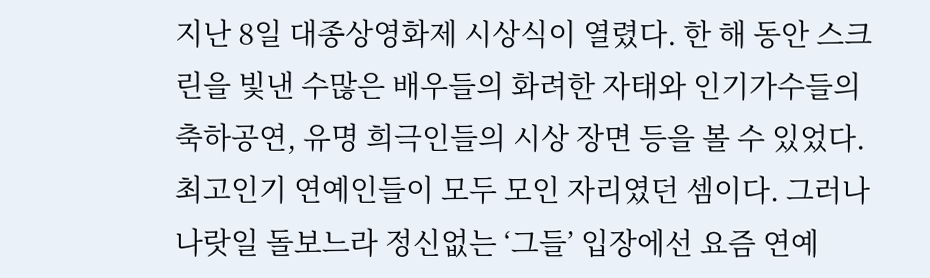지난 8일 대종상영화제 시상식이 열렸다. 한 해 동안 스크린을 빛낸 수많은 배우들의 화려한 자태와 인기가수들의 축하공연, 유명 희극인들의 시상 장면 등을 볼 수 있었다. 최고인기 연예인들이 모두 모인 자리였던 셈이다. 그러나 나랏일 돌보느라 정신없는 ‘그들’ 입장에선 요즘 연예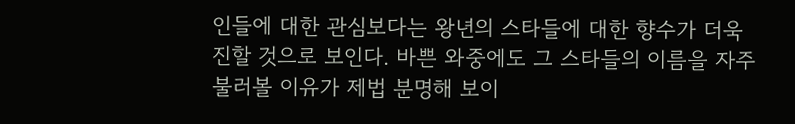인들에 대한 관심보다는 왕년의 스타들에 대한 향수가 더욱 진할 것으로 보인다. 바쁜 와중에도 그 스타들의 이름을 자주 불러볼 이유가 제법 분명해 보이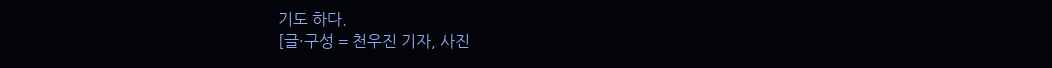기도 하다.
[글·구성 = 천우진 기자, 사진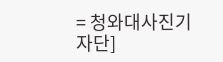= 청와대사진기자단]